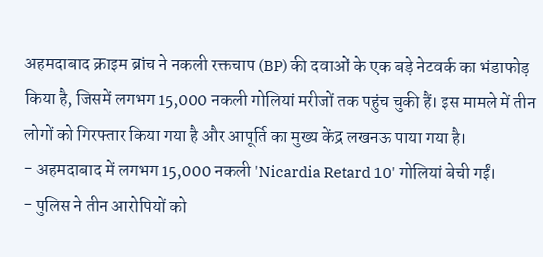अहमदाबाद क्राइम ब्रांच ने नकली रक्तचाप (BP) की दवाओं के एक बड़े नेटवर्क का भंडाफोड़ किया है, जिसमें लगभग 15,000 नकली गोलियां मरीजों तक पहुंच चुकी हैं। इस मामले में तीन लोगों को गिरफ्तार किया गया है और आपूर्ति का मुख्य केंद्र लखनऊ पाया गया है।
- अहमदाबाद में लगभग 15,000 नकली 'Nicardia Retard 10' गोलियां बेची गईं।
- पुलिस ने तीन आरोपियों को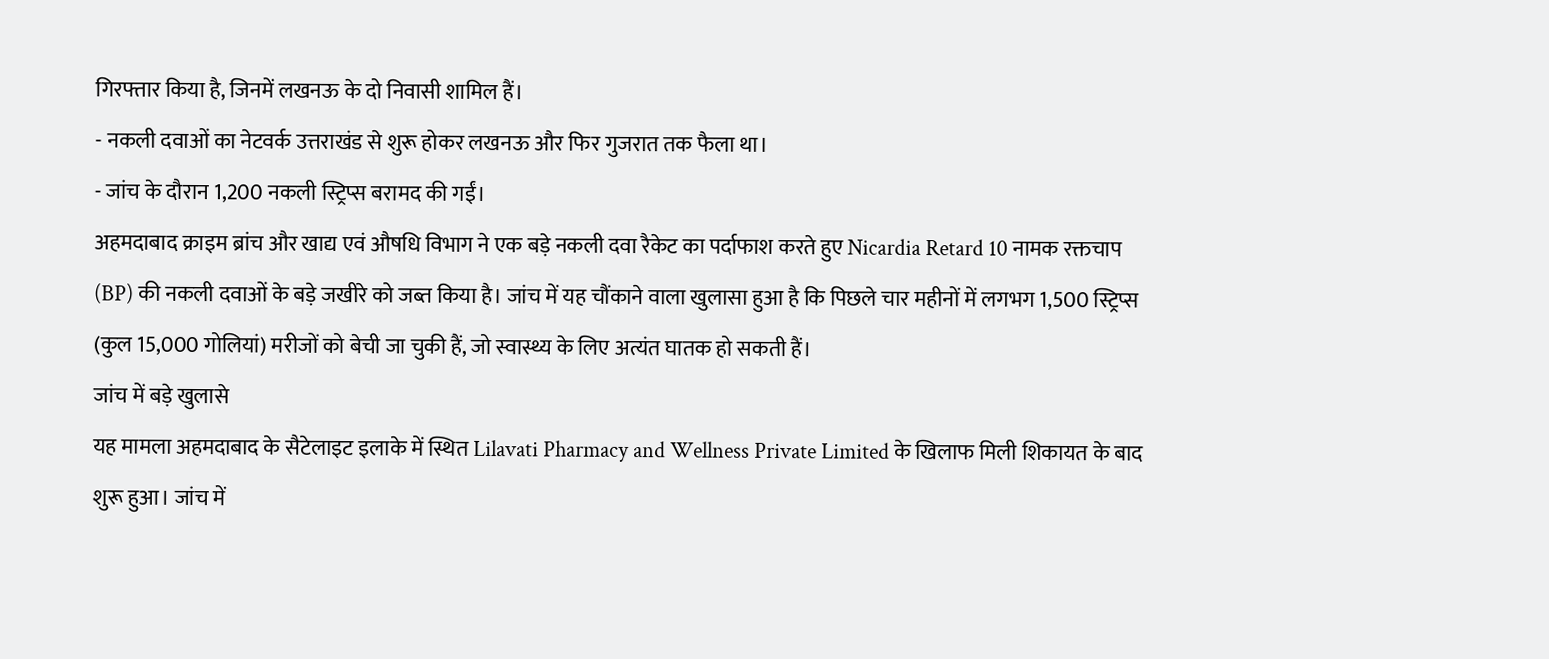गिरफ्तार किया है, जिनमें लखनऊ के दो निवासी शामिल हैं।
- नकली दवाओं का नेटवर्क उत्तराखंड से शुरू होकर लखनऊ और फिर गुजरात तक फैला था।
- जांच के दौरान 1,200 नकली स्ट्रिप्स बरामद की गईं।
अहमदाबाद क्राइम ब्रांच और खाद्य एवं औषधि विभाग ने एक बड़े नकली दवा रैकेट का पर्दाफाश करते हुए Nicardia Retard 10 नामक रक्तचाप (BP) की नकली दवाओं के बड़े जखीरे को जब्त किया है। जांच में यह चौंकाने वाला खुलासा हुआ है कि पिछले चार महीनों में लगभग 1,500 स्ट्रिप्स (कुल 15,000 गोलियां) मरीजों को बेची जा चुकी हैं, जो स्वास्थ्य के लिए अत्यंत घातक हो सकती हैं।
जांच में बड़े खुलासे
यह मामला अहमदाबाद के सैटेलाइट इलाके में स्थित Lilavati Pharmacy and Wellness Private Limited के खिलाफ मिली शिकायत के बाद शुरू हुआ। जांच में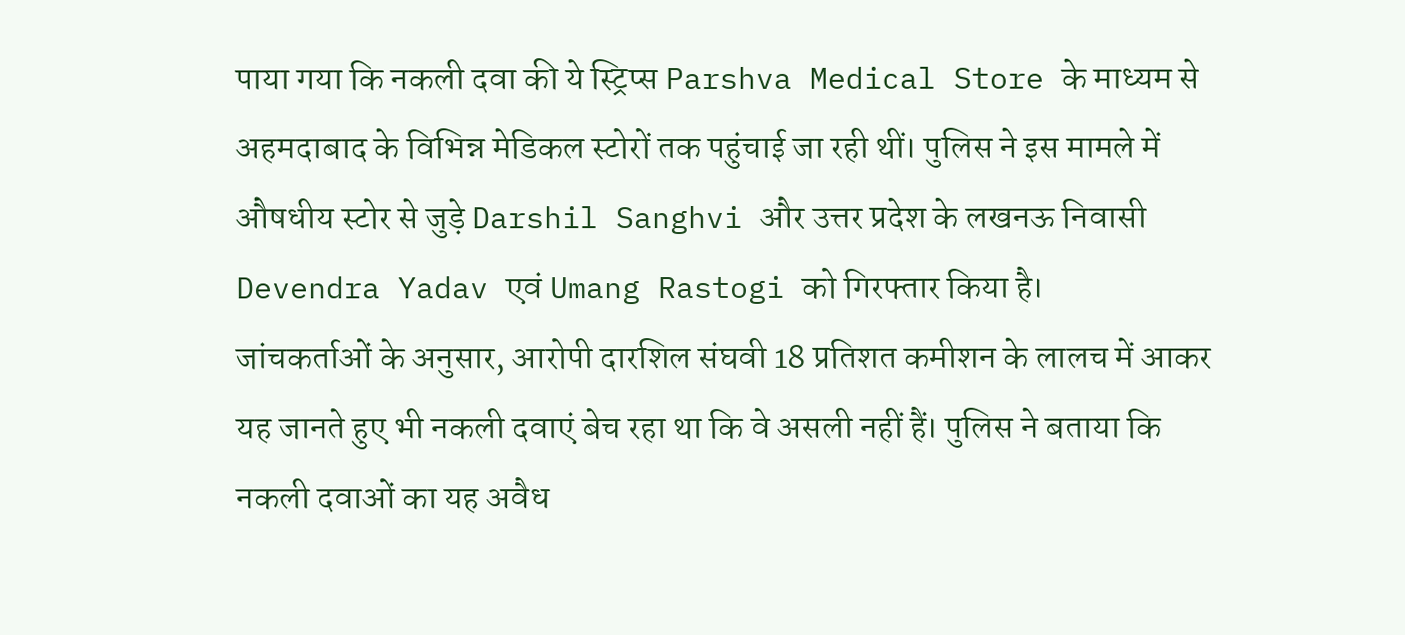पाया गया कि नकली दवा की ये स्ट्रिप्स Parshva Medical Store के माध्यम से अहमदाबाद के विभिन्न मेडिकल स्टोरों तक पहुंचाई जा रही थीं। पुलिस ने इस मामले में औषधीय स्टोर से जुड़े Darshil Sanghvi और उत्तर प्रदेश के लखनऊ निवासी Devendra Yadav एवं Umang Rastogi को गिरफ्तार किया है।
जांचकर्ताओं के अनुसार, आरोपी दारशिल संघवी 18 प्रतिशत कमीशन के लालच में आकर यह जानते हुए भी नकली दवाएं बेच रहा था कि वे असली नहीं हैं। पुलिस ने बताया कि नकली दवाओं का यह अवैध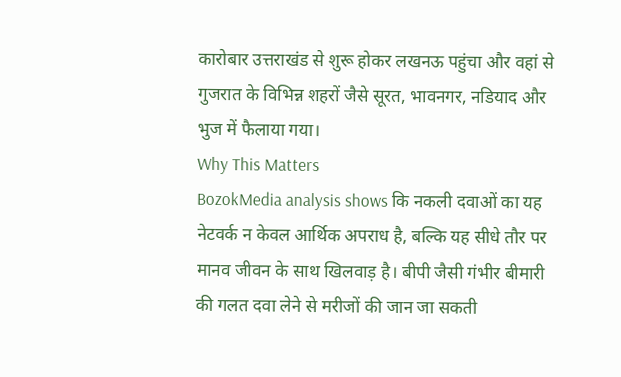कारोबार उत्तराखंड से शुरू होकर लखनऊ पहुंचा और वहां से गुजरात के विभिन्न शहरों जैसे सूरत, भावनगर, नडियाद और भुज में फैलाया गया।
Why This Matters
BozokMedia analysis shows कि नकली दवाओं का यह नेटवर्क न केवल आर्थिक अपराध है, बल्कि यह सीधे तौर पर मानव जीवन के साथ खिलवाड़ है। बीपी जैसी गंभीर बीमारी की गलत दवा लेने से मरीजों की जान जा सकती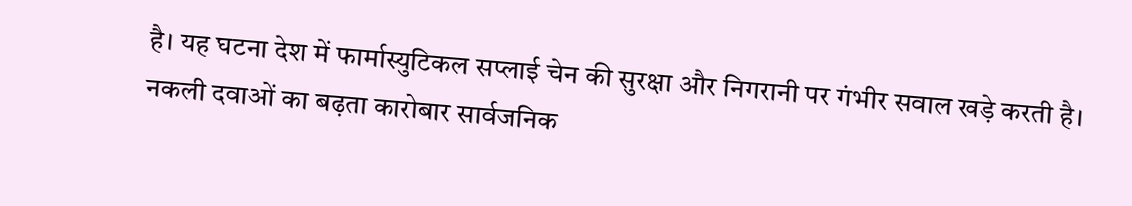है। यह घटना देश में फार्मास्युटिकल सप्लाई चेन की सुरक्षा और निगरानी पर गंभीर सवाल खड़े करती है।
नकली दवाओं का बढ़ता कारोबार सार्वजनिक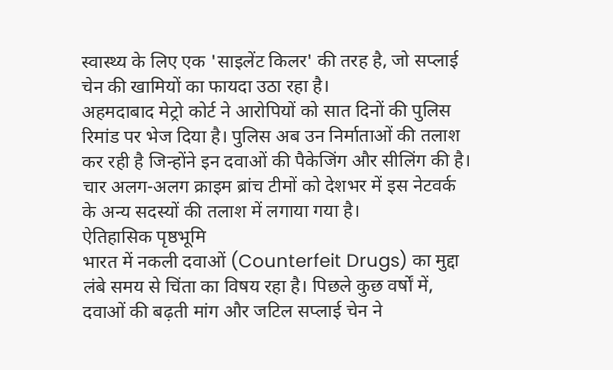स्वास्थ्य के लिए एक 'साइलेंट किलर' की तरह है, जो सप्लाई चेन की खामियों का फायदा उठा रहा है।
अहमदाबाद मेट्रो कोर्ट ने आरोपियों को सात दिनों की पुलिस रिमांड पर भेज दिया है। पुलिस अब उन निर्माताओं की तलाश कर रही है जिन्होंने इन दवाओं की पैकेजिंग और सीलिंग की है। चार अलग-अलग क्राइम ब्रांच टीमों को देशभर में इस नेटवर्क के अन्य सदस्यों की तलाश में लगाया गया है।
ऐतिहासिक पृष्ठभूमि
भारत में नकली दवाओं (Counterfeit Drugs) का मुद्दा लंबे समय से चिंता का विषय रहा है। पिछले कुछ वर्षों में, दवाओं की बढ़ती मांग और जटिल सप्लाई चेन ने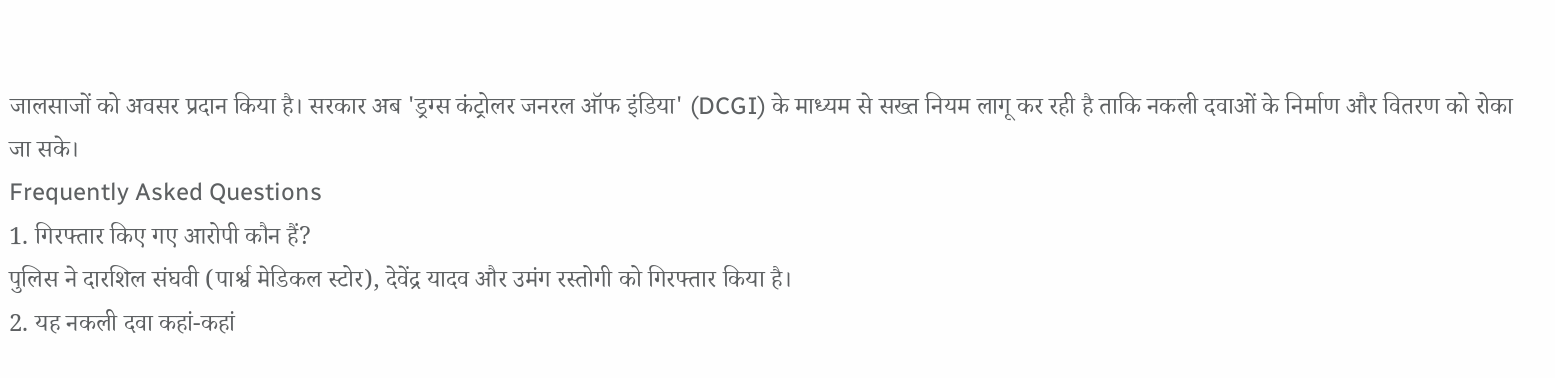जालसाजों को अवसर प्रदान किया है। सरकार अब 'ड्रग्स कंट्रोलर जनरल ऑफ इंडिया' (DCGI) के माध्यम से सख्त नियम लागू कर रही है ताकि नकली दवाओं के निर्माण और वितरण को रोका जा सके।
Frequently Asked Questions
1. गिरफ्तार किए गए आरोपी कौन हैं?
पुलिस ने दारशिल संघवी (पार्श्व मेडिकल स्टोर), देवेंद्र यादव और उमंग रस्तोगी को गिरफ्तार किया है।
2. यह नकली दवा कहां-कहां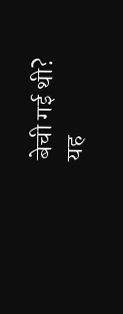बेची गई थी?
यह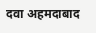दवा अहमदाबाद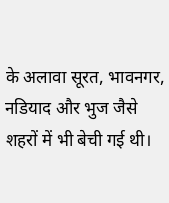के अलावा सूरत, भावनगर, नडियाद और भुज जैसे शहरों में भी बेची गई थी।